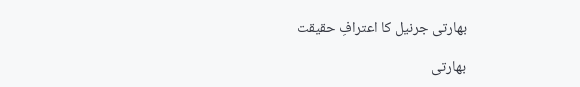بھارتی جرنیل کا اعترافِ حقیقت

بھارتی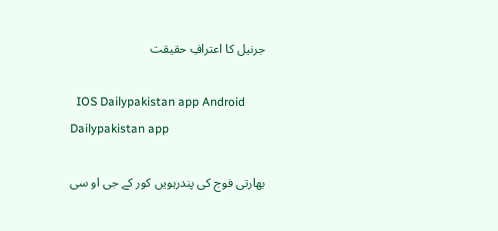جرنیل کا اعترافِ حقیقت

  IOS Dailypakistan app Android Dailypakistan app

بھارتی فوج کی پندرہویں کور کے جی او سی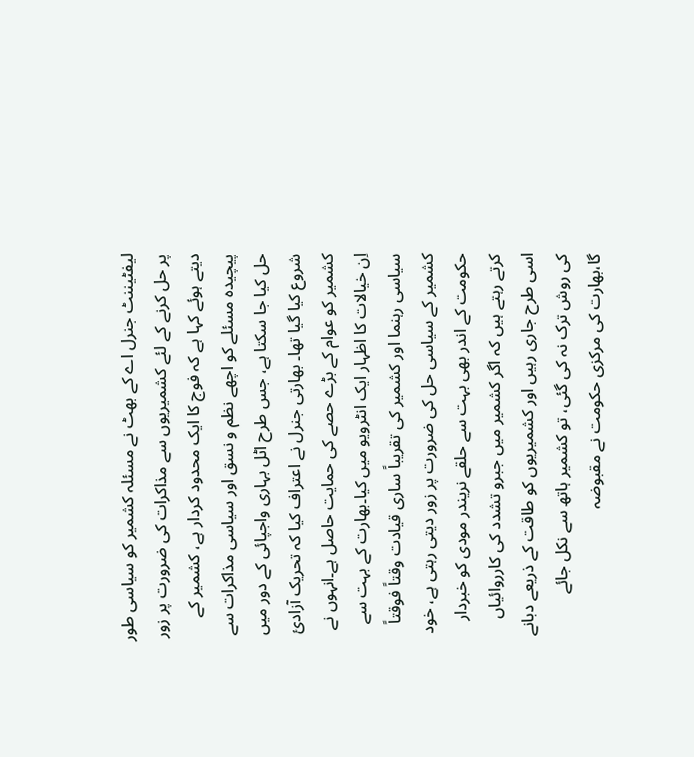لیفٹیننٹ جنرل اے کے بھٹ نے مسئلہ کشمیر کو سیاسی طور پر حل کرنے کے لئے کشمیریوں سے مذاکرات کی ضرورت پر زور دیتے ہوئے کہا ہے کہ فوج کا ایک محدود کردار ہے، کشمیر کے پیچیدہ مسئلے کو اچھے نظم و نسق اور سیاسی مذاکرات سے حل کیا جا سکتا ہے، جس طرح اٹل بہاری واجپائی کے دور میں شروع کیا گیا تھا۔ بھارتی جنرل نے اعتراف کیا کہ تحریک آزادئ کشمیر کو عوام کے بڑے حصے کی حمایت حاصل ہے۔انہوں نے اِن خیالات کا اظہار ایک انٹرویو میں کیا۔بھارت کے بہت سے سیاسی رہنما اور کشمیر کی تقریباً ساری قیادت وقتاً فوقتاً کشمیر کے سیاسی حل کی ضرورت پر زور دیتی رہتی ہے، خود حکومت کے اندر بھی بہت سے حلقے نریندر مودی کو خبردار کرتے رہتے ہیں کہ اگر کشمیر میں جبرو تشدد کی کارروائیاں اسی طرح جاری رہیں اور کشمیریوں کو طاقت کے ذریعے دبانے کی روش ترک نہ کی گئی، تو کشمیر ہاتھ سے نکل جائے گا،بھارت کی مرکزی حکومت نے مقبوضہ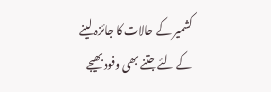کشمیر کے حالات کا جائزہ لینے کے لئے جتنے بھی وفود بھیجے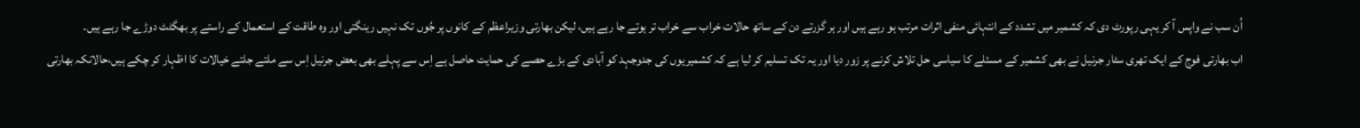اُن سب نے واپس آ کر یہی رپورٹ دی کہ کشمیر میں تشدد کے انتہائی منفی اثرات مرتب ہو رہے ہیں اور ہر گزرتے دن کے ساتھ حالات خراب سے خراب تر ہوتے جا رہے ہیں، لیکن بھارتی وزیراعظم کے کانوں پر جُوں تک نہیں رینگتی اور وہ طاقت کے استعمال کے راستے پر بھگٹٹ دوڑے جا رہے ہیں۔
اب بھارتی فوج کے ایک تھری سٹار جرنیل نے بھی کشمیر کے مسئلے کا سیاسی حل تلاش کرنے پر زور دیا اور یہ تک تسلیم کر لیا ہے کہ کشمیریوں کی جدوجہد کو آبادی کے بڑے حصے کی حمایت حاصل ہے اِس سے پہلے بھی بعض جرنیل اِس سے ملتے جلتے خیالات کا اظہار کر چکے ہیں،حالانکہ بھارتی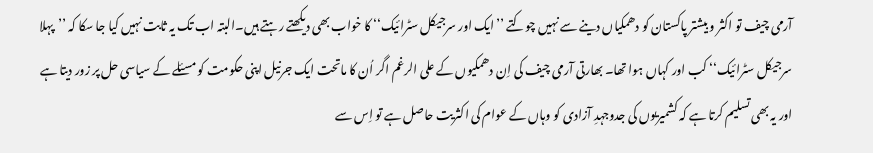آرمی چیف تو اکثر و بیشتر پاکستان کو دھمکیاں دینے سے نہیں چوکتے ’’ایک اور سرجیکل سٹرائیک‘‘ کا خواب بھی دیکھتے رہتے ہیں۔البتہ اب تک یہ ثابت نہیں کیا جا سکا کہ ’’پہلا سرجیکل سٹرائیک‘‘ کب اور کہاں ہوا تھا۔ بھارتی آرمی چیف کی اِن دھمکیوں کے علی الرغم اگر اُن کا ماتحت ایک جرنیل اپنی حکومت کو مسئلے کے سیاسی حل پر زور دیتا ہے اور یہ بھی تسلیم کرتا ہے کہ کشمیریوں کی جدوجہدِ آزادی کو وہاں کے عوام کی اکثریت حاصل ہے تو اِس سے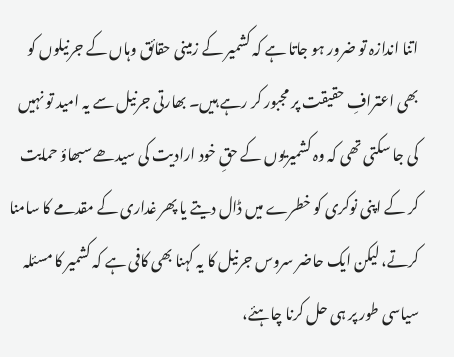اتنا اندازہ تو ضرور ہو جاتا ہے کہ کشمیر کے زمینی حقائق وہاں کے جرنیلوں کو بھی اعترافِ حقیقت پر مجبور کر رہے ہیں۔ بھارتی جرنیل سے یہ امید تو نہیں کی جا سکتی تھی کہ وہ کشمیریوں کے حقِ خود ارادیت کی سیدھے سبھاؤ حمایت کر کے اپنی نوکری کو خطرے میں ڈال دیتے یا پھر غداری کے مقدمے کا سامنا کرتے، لیکن ایک حاضر سروس جرنیل کا یہ کہنا بھی کافی ہے کہ کشمیر کا مسئلہ سیاسی طور پر ہی حل کرنا چاہئے،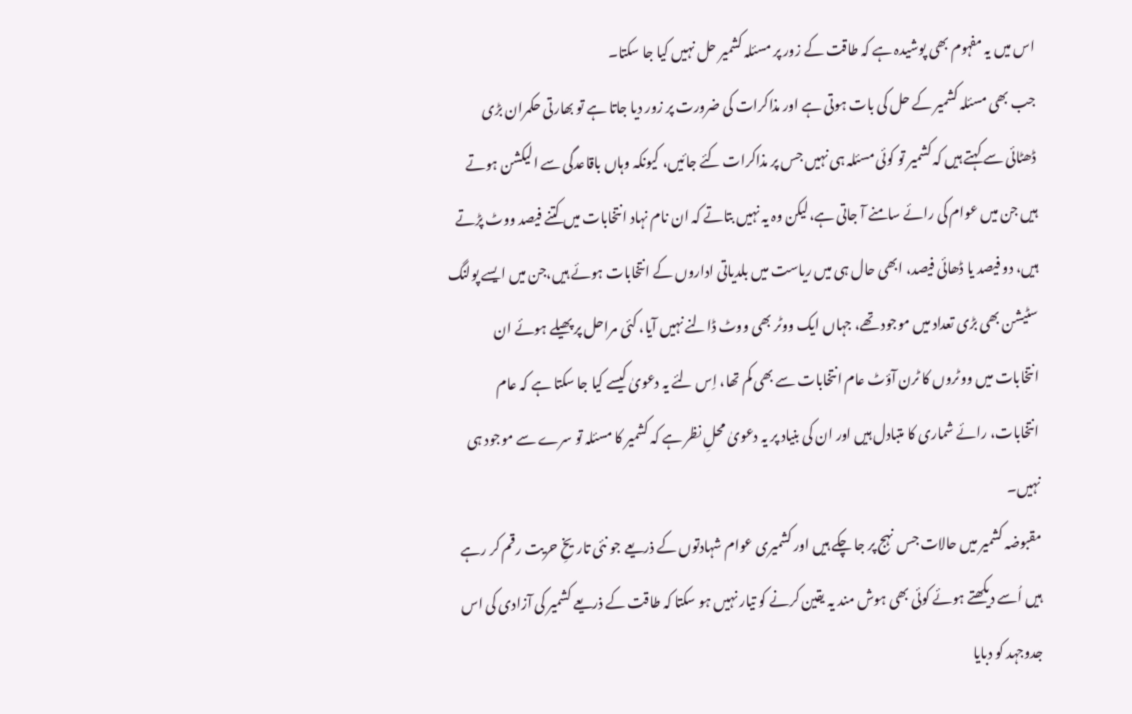اس میں یہ مفہوم بھی پوشیدہ ہے کہ طاقت کے زور پر مسئلہ کشمیر حل نہیں کیا جا سکتا۔
جب بھی مسئلہ کشمیر کے حل کی بات ہوتی ہے اور مذاکرات کی ضرورت پر زور دیا جاتا ہے تو بھارتی حکمران بڑی ڈھٹائی سے کہتے ہیں کہ کشمیر تو کوئی مسئلہ ہی نہیں جس پر مذاکرات کئے جائیں، کیونکہ وہاں باقاعدگی سے الیکشن ہوتے ہیں جن میں عوام کی رائے سامنے آ جاتی ہے،لیکن وہ یہ نہیں بتاتے کہ ان نام نہاد انتخابات میں کتنے فیصد ووٹ پڑتے ہیں، دو فیصد یا ڈھائی فیصد، ابھی حال ہی میں ریاست میں بلدیاتی اداروں کے انتخابات ہوئے ہیں،جن میں ایسے پولنگ سٹیشن بھی بڑی تعداد میں موجود تھے، جہاں ایک ووٹر بھی ووٹ ڈالنے نہیں آیا، کئی مراحل پر پھیلے ہوئے ان انتخابات میں ووٹروں کا ٹرن آؤٹ عام انتخابات سے بھی کم تھا، اِس لئے یہ دعویٰ کیسے کیا جا سکتا ہے کہ عام انتخابات، رائے شماری کا متبادل ہیں اور ان کی بنیاد پر یہ دعویٰ محلِ نظر ہے کہ کشمیر کا مسئلہ تو سرے سے موجود ہی نہیں۔
مقبوضہ کشمیر میں حالات جس نہج پر جا چکے ہیں اور کشمیری عوام شہادتوں کے ذریعے جو نئی تاریخِ حریت رقم کر رہے ہیں اُسے دیکھتے ہوئے کوئی بھی ہوش مند یہ یقین کرنے کو تیار نہیں ہو سکتا کہ طاقت کے ذریعے کشمیر کی آزادی کی اس جدوجہد کو دبایا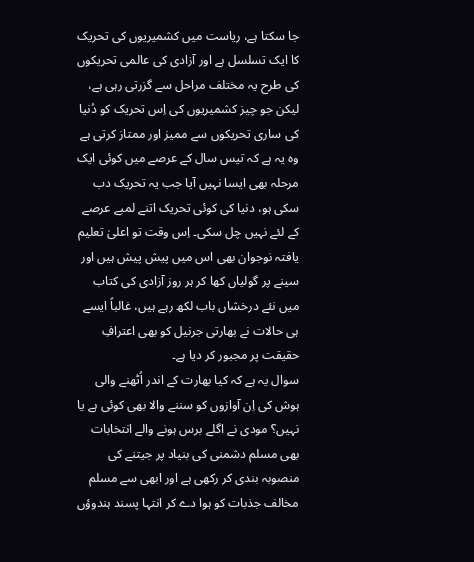جا سکتا ہے، ریاست میں کشمیریوں کی تحریک کا ایک تسلسل ہے اور آزادی کی عالمی تحریکوں کی طرح یہ مختلف مراحل سے گزرتی رہی ہے، لیکن جو چیز کشمیریوں کی اِس تحریک کو دُنیا کی ساری تحریکوں سے ممیز اور ممتاز کرتی ہے وہ یہ ہے کہ تیس سال کے عرصے میں کوئی ایک مرحلہ بھی ایسا نہیں آیا جب یہ تحریک دب سکی ہو، دنیا کی کوئی تحریک اتنے لمبے عرصے کے لئے نہیں چل سکی۔ اِس وقت تو اعلیٰ تعلیم یافتہ نوجوان بھی اس میں پیش پیش ہیں اور سینے پر گولیاں کھا کر ہر روز آزادی کی کتاب میں نئے درخشاں باب لکھ رہے ہیں، غالباً ایسے ہی حالات نے بھارتی جرنیل کو بھی اعترافِ حقیقت پر مجبور کر دیا ہے۔
سوال یہ ہے کہ کیا بھارت کے اندر اُٹھنے والی ہوش کی اِن آوازوں کو سننے والا بھی کوئی ہے یا نہیں؟ مودی نے اگلے برس ہونے والے انتخابات بھی مسلم دشمنی کی بنیاد پر جیتنے کی منصوبہ بندی کر رکھی ہے اور ابھی سے مسلم مخالف جذبات کو ہوا دے کر انتہا پسند ہندوؤں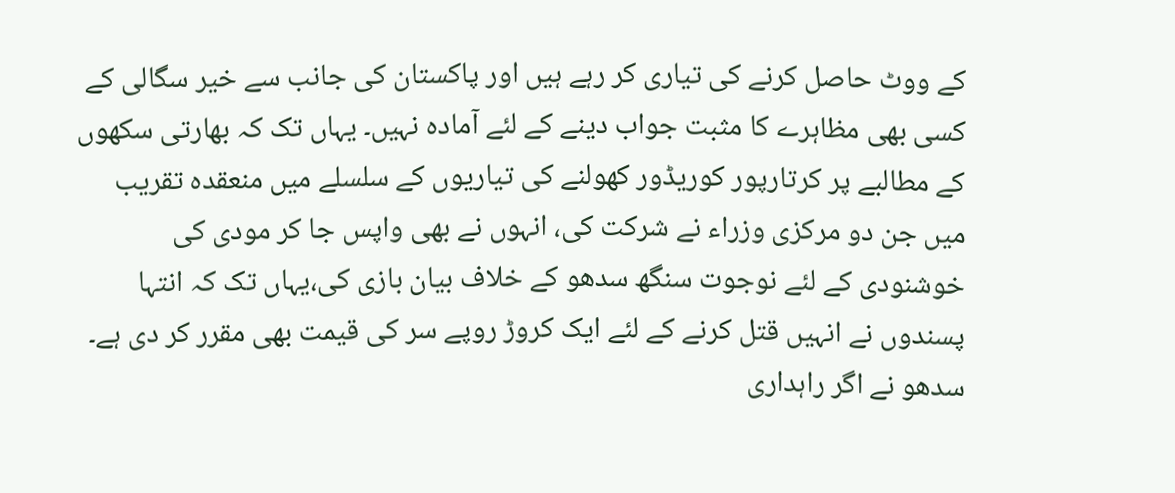کے ووٹ حاصل کرنے کی تیاری کر رہے ہیں اور پاکستان کی جانب سے خیر سگالی کے کسی بھی مظاہرے کا مثبت جواب دینے کے لئے آمادہ نہیں۔ یہاں تک کہ بھارتی سکھوں کے مطالبے پر کرتارپور کوریڈور کھولنے کی تیاریوں کے سلسلے میں منعقدہ تقریب میں جن دو مرکزی وزراء نے شرکت کی، انہوں نے بھی واپس جا کر مودی کی خوشنودی کے لئے نوجوت سنگھ سدھو کے خلاف بیان بازی کی،یہاں تک کہ انتہا پسندوں نے انہیں قتل کرنے کے لئے ایک کروڑ روپے سر کی قیمت بھی مقرر کر دی ہے۔
سدھو نے اگر راہداری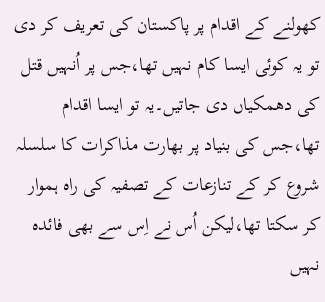کھولنے کے اقدام پر پاکستان کی تعریف کر دی تو یہ کوئی ایسا کام نہیں تھا،جس پر اُنہیں قتل کی دھمکیاں دی جاتیں۔یہ تو ایسا اقدام تھا،جس کی بنیاد پر بھارت مذاکرات کا سلسلہ شروع کر کے تنازعات کے تصفیہ کی راہ ہموار کر سکتا تھا،لیکن اُس نے اِس سے بھی فائدہ نہیں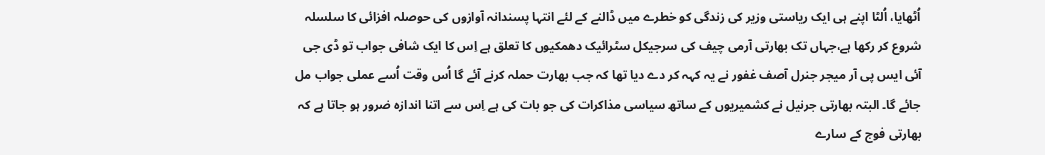اُٹھایا، اُلٹا اپنے ہی ایک ریاستی وزیر کی زندگی کو خطرے میں ڈالنے کے لئے انتہا پسندانہ آوازوں کی حوصلہ افزائی کا سلسلہ شروع کر رکھا ہے،جہاں تک بھارتی آرمی چیف کی سرجیکل سٹرائیک دھمکیوں کا تعلق ہے اِس کا ایک شافی جواب تو ڈی جی آئی ایس پی آر میجر جنرل آصف غفور نے یہ کہہ کر دے دیا تھا کہ جب بھارت حملہ کرنے آئے گا اُس وقت اُسے عملی جواب مل جائے گا۔ البتہ بھارتی جرنیل نے کشمیریوں کے ساتھ سیاسی مذاکرات کی جو بات کی ہے اِس سے اتنا اندازہ ضرور ہو جاتا ہے کہ بھارتی فوج کے سارے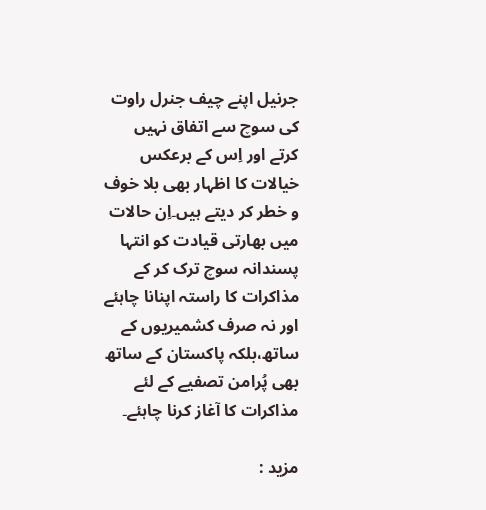جرنیل اپنے چیف جنرل راوت کی سوچ سے اتفاق نہیں کرتے اور اِس کے برعکس خیالات کا اظہار بھی بلا خوف و خطر کر دیتے ہیں۔اِن حالات میں بھارتی قیادت کو انتہا پسندانہ سوچ ترک کر کے مذاکرات کا راستہ اپنانا چاہئے اور نہ صرف کشمیریوں کے ساتھ،بلکہ پاکستان کے ساتھ بھی پُرامن تصفیے کے لئے مذاکرات کا آغاز کرنا چاہئے۔

مزید :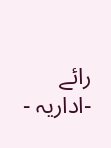رائے -اداریہ -